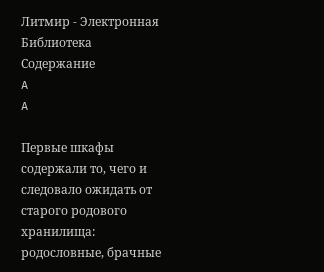Литмир - Электронная Библиотека
Содержание
A
A

Первые шкафы содержали то, чего и следовало ожидать от старого родового хранилища: родословные, брачные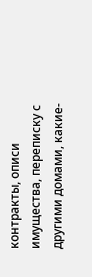контракты, описи имущества, переписку с другими домами, какие-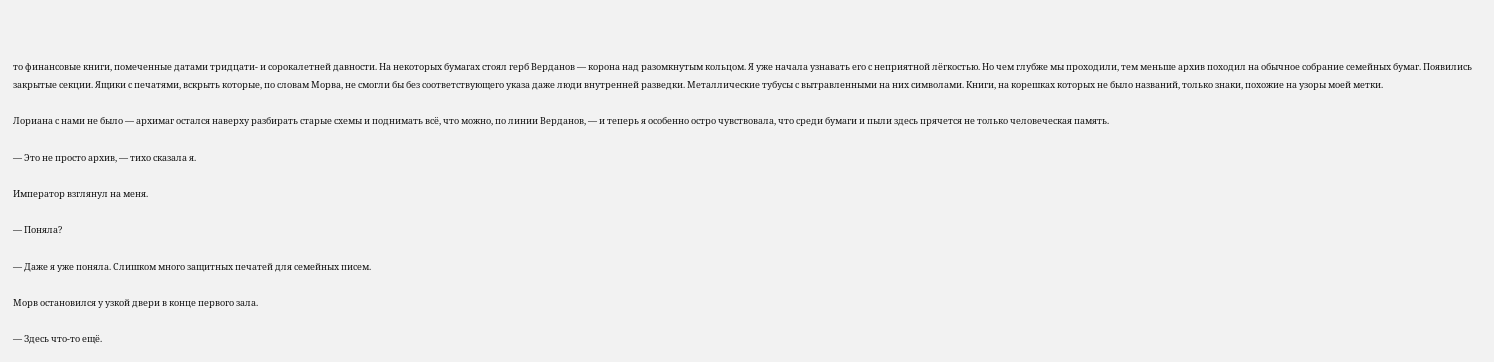то финансовые книги, помеченные датами тридцати- и сорокалетней давности. На некоторых бумагах стоял герб Верданов — корона над разомкнутым кольцом. Я уже начала узнавать его с неприятной лёгкостью. Но чем глубже мы проходили, тем меньше архив походил на обычное собрание семейных бумаг. Появились закрытые секции. Ящики с печатями, вскрыть которые, по словам Морва, не смогли бы без соответствующего указа даже люди внутренней разведки. Металлические тубусы с вытравленными на них символами. Книги, на корешках которых не было названий, только знаки, похожие на узоры моей метки.

Лориана с нами не было — архимаг остался наверху разбирать старые схемы и поднимать всё, что можно, по линии Верданов, — и теперь я особенно остро чувствовала, что среди бумаги и пыли здесь прячется не только человеческая память.

— Это не просто архив, — тихо сказала я.

Император взглянул на меня.

— Поняла?

— Даже я уже поняла. Слишком много защитных печатей для семейных писем.

Морв остановился у узкой двери в конце первого зала.

— Здесь что-то ещё.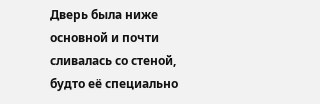Дверь была ниже основной и почти сливалась со стеной, будто её специально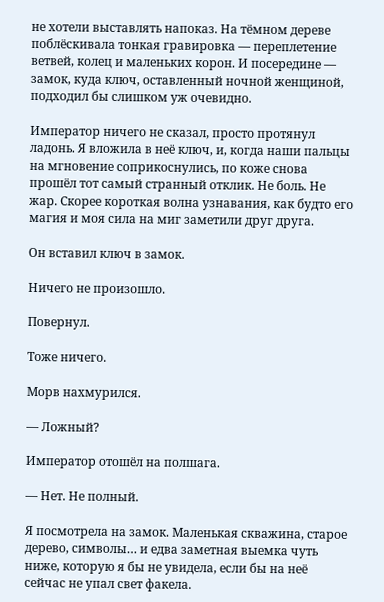не хотели выставлять напоказ. На тёмном дереве поблёскивала тонкая гравировка — переплетение ветвей, колец и маленьких корон. И посередине — замок, куда ключ, оставленный ночной женщиной, подходил бы слишком уж очевидно.

Император ничего не сказал, просто протянул ладонь. Я вложила в неё ключ, и, когда наши пальцы на мгновение соприкоснулись, по коже снова прошёл тот самый странный отклик. Не боль. Не жар. Скорее короткая волна узнавания, как будто его магия и моя сила на миг заметили друг друга.

Он вставил ключ в замок.

Ничего не произошло.

Повернул.

Тоже ничего.

Морв нахмурился.

— Ложный?

Император отошёл на полшага.

— Нет. Не полный.

Я посмотрела на замок. Маленькая скважина, старое дерево, символы… и едва заметная выемка чуть ниже, которую я бы не увидела, если бы на неё сейчас не упал свет факела.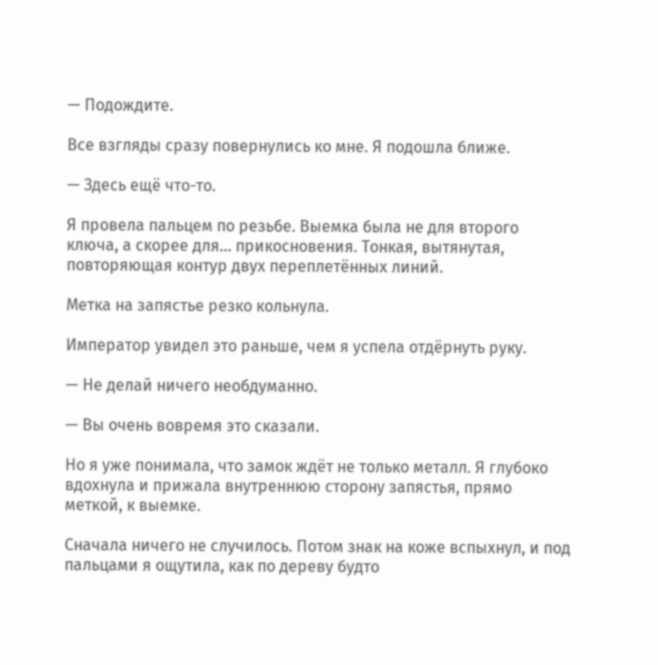— Подождите.

Все взгляды сразу повернулись ко мне. Я подошла ближе.

— Здесь ещё что-то.

Я провела пальцем по резьбе. Выемка была не для второго ключа, а скорее для… прикосновения. Тонкая, вытянутая, повторяющая контур двух переплетённых линий.

Метка на запястье резко кольнула.

Император увидел это раньше, чем я успела отдёрнуть руку.

— Не делай ничего необдуманно.

— Вы очень вовремя это сказали.

Но я уже понимала, что замок ждёт не только металл. Я глубоко вдохнула и прижала внутреннюю сторону запястья, прямо меткой, к выемке.

Сначала ничего не случилось. Потом знак на коже вспыхнул, и под пальцами я ощутила, как по дереву будто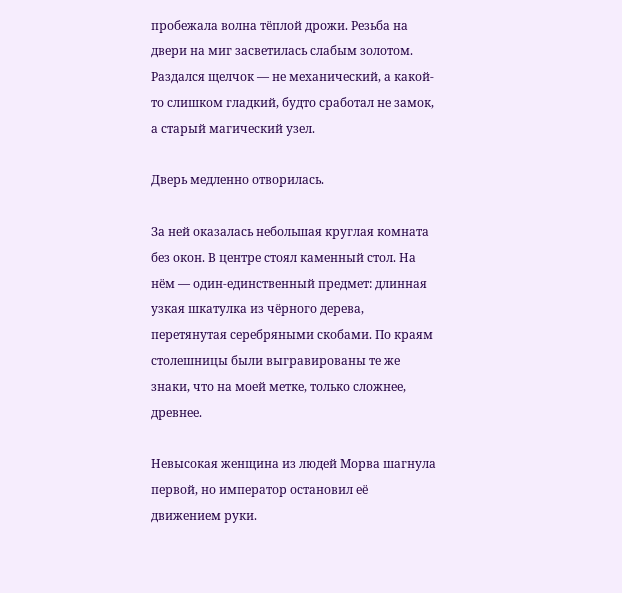пробежала волна тёплой дрожи. Резьба на двери на миг засветилась слабым золотом. Раздался щелчок — не механический, а какой-то слишком гладкий, будто сработал не замок, а старый магический узел.

Дверь медленно отворилась.

За ней оказалась небольшая круглая комната без окон. В центре стоял каменный стол. На нём — один-единственный предмет: длинная узкая шкатулка из чёрного дерева, перетянутая серебряными скобами. По краям столешницы были выгравированы те же знаки, что на моей метке, только сложнее, древнее.

Невысокая женщина из людей Морва шагнула первой, но император остановил её движением руки.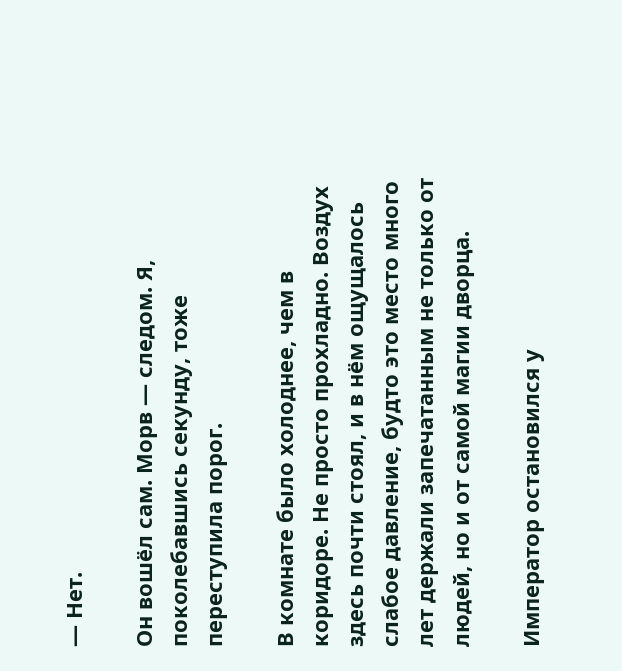— Нет.

Он вошёл сам. Морв — следом. Я, поколебавшись секунду, тоже переступила порог.

В комнате было холоднее, чем в коридоре. Не просто прохладно. Воздух здесь почти стоял, и в нём ощущалось слабое давление, будто это место много лет держали запечатанным не только от людей, но и от самой магии дворца.

Император остановился у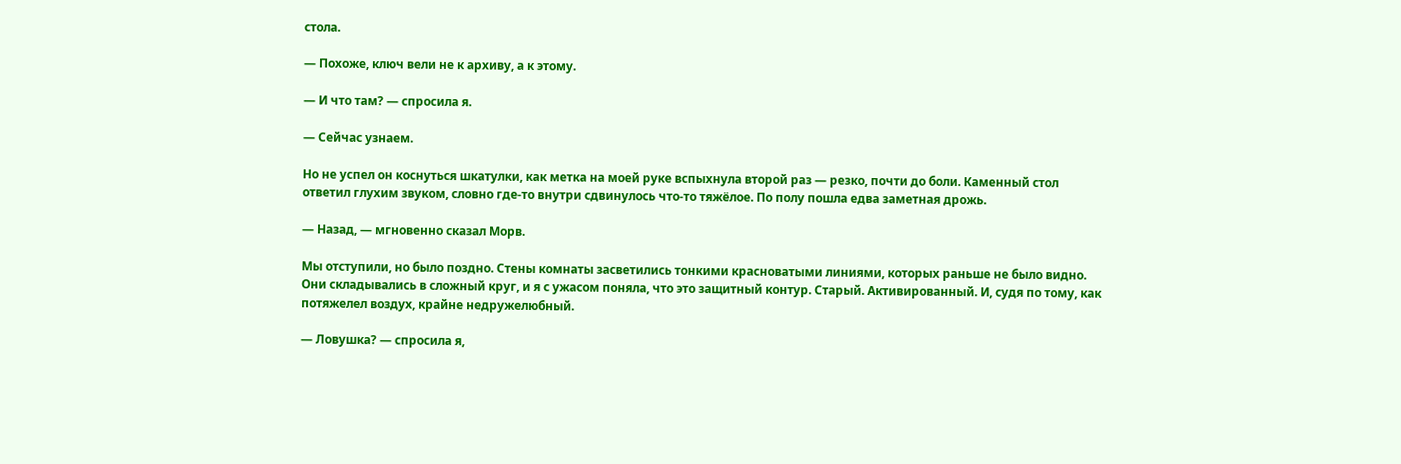стола.

— Похоже, ключ вели не к архиву, а к этому.

— И что там? — спросила я.

— Сейчас узнаем.

Но не успел он коснуться шкатулки, как метка на моей руке вспыхнула второй раз — резко, почти до боли. Каменный стол ответил глухим звуком, словно где-то внутри сдвинулось что-то тяжёлое. По полу пошла едва заметная дрожь.

— Назад, — мгновенно сказал Морв.

Мы отступили, но было поздно. Стены комнаты засветились тонкими красноватыми линиями, которых раньше не было видно. Они складывались в сложный круг, и я с ужасом поняла, что это защитный контур. Старый. Активированный. И, судя по тому, как потяжелел воздух, крайне недружелюбный.

— Ловушка? — спросила я,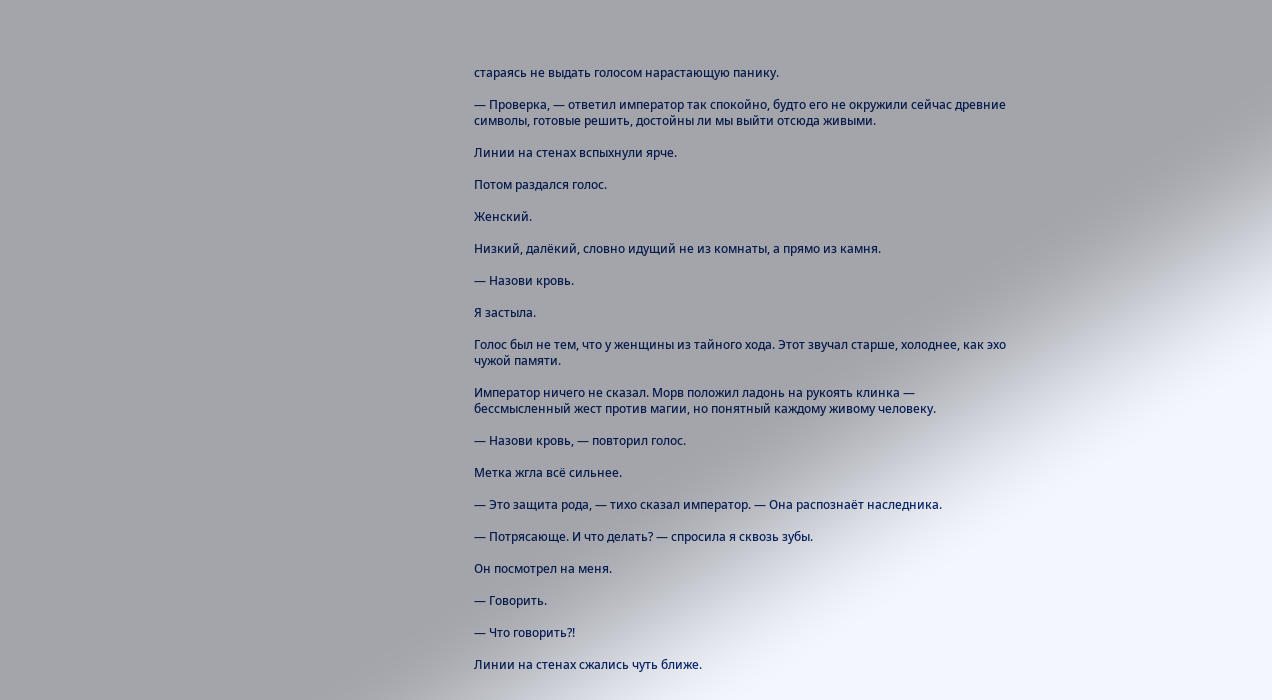стараясь не выдать голосом нарастающую панику.

— Проверка, — ответил император так спокойно, будто его не окружили сейчас древние символы, готовые решить, достойны ли мы выйти отсюда живыми.

Линии на стенах вспыхнули ярче.

Потом раздался голос.

Женский.

Низкий, далёкий, словно идущий не из комнаты, а прямо из камня.

— Назови кровь.

Я застыла.

Голос был не тем, что у женщины из тайного хода. Этот звучал старше, холоднее, как эхо чужой памяти.

Император ничего не сказал. Морв положил ладонь на рукоять клинка — бессмысленный жест против магии, но понятный каждому живому человеку.

— Назови кровь, — повторил голос.

Метка жгла всё сильнее.

— Это защита рода, — тихо сказал император. — Она распознаёт наследника.

— Потрясающе. И что делать? — спросила я сквозь зубы.

Он посмотрел на меня.

— Говорить.

— Что говорить?!

Линии на стенах сжались чуть ближе.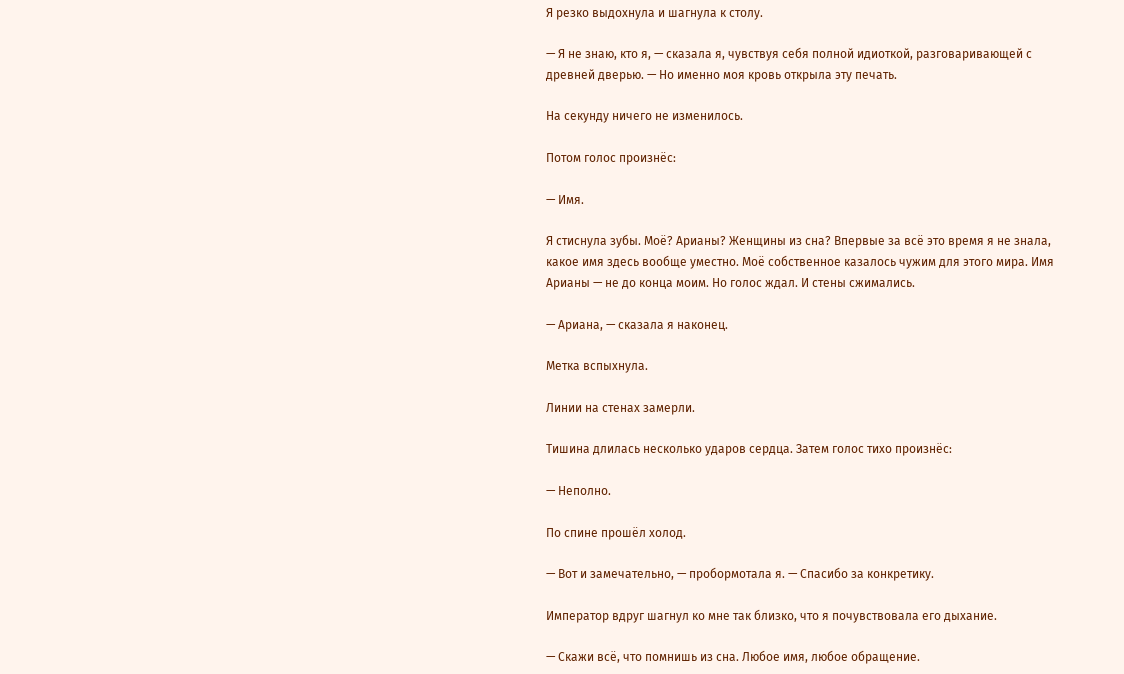Я резко выдохнула и шагнула к столу.

— Я не знаю, кто я, — сказала я, чувствуя себя полной идиоткой, разговаривающей с древней дверью. — Но именно моя кровь открыла эту печать.

На секунду ничего не изменилось.

Потом голос произнёс:

— Имя.

Я стиснула зубы. Моё? Арианы? Женщины из сна? Впервые за всё это время я не знала, какое имя здесь вообще уместно. Моё собственное казалось чужим для этого мира. Имя Арианы — не до конца моим. Но голос ждал. И стены сжимались.

— Ариана, — сказала я наконец.

Метка вспыхнула.

Линии на стенах замерли.

Тишина длилась несколько ударов сердца. Затем голос тихо произнёс:

— Неполно.

По спине прошёл холод.

— Вот и замечательно, — пробормотала я. — Спасибо за конкретику.

Император вдруг шагнул ко мне так близко, что я почувствовала его дыхание.

— Скажи всё, что помнишь из сна. Любое имя, любое обращение.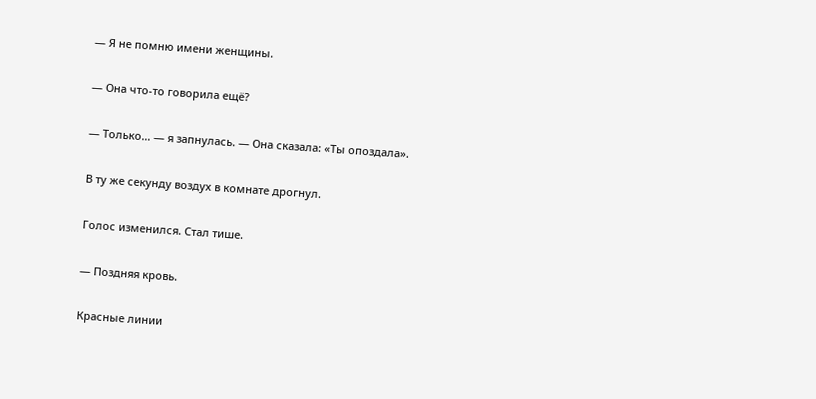— Я не помню имени женщины.

— Она что-то говорила ещё?

— Только… — я запнулась. — Она сказала: «Ты опоздала».

В ту же секунду воздух в комнате дрогнул.

Голос изменился. Стал тише.

— Поздняя кровь.

Красные линии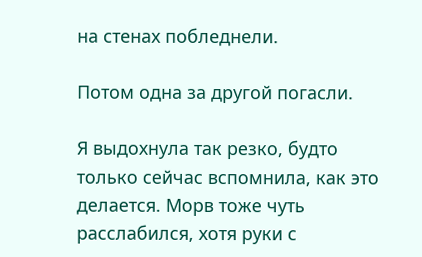на стенах побледнели.

Потом одна за другой погасли.

Я выдохнула так резко, будто только сейчас вспомнила, как это делается. Морв тоже чуть расслабился, хотя руки с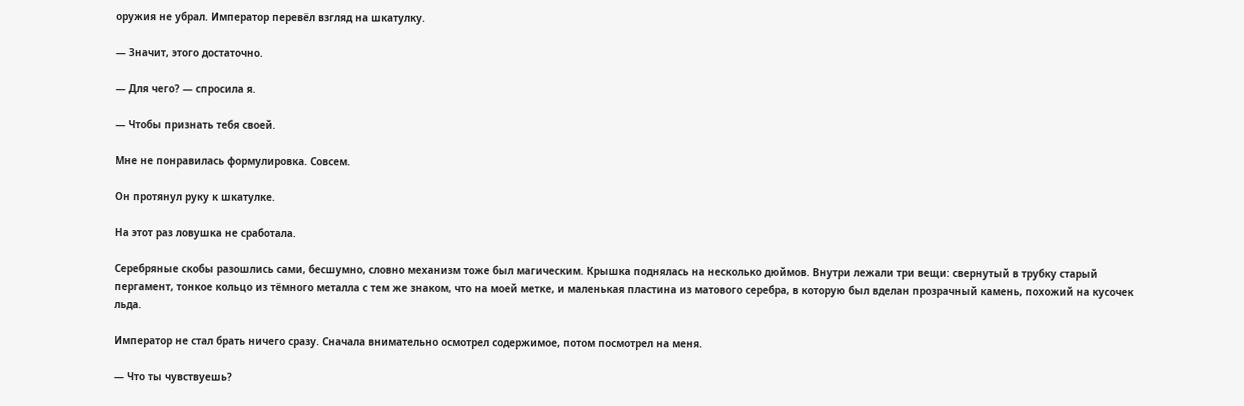оружия не убрал. Император перевёл взгляд на шкатулку.

— Значит, этого достаточно.

— Для чего? — спросила я.

— Чтобы признать тебя своей.

Мне не понравилась формулировка. Совсем.

Он протянул руку к шкатулке.

На этот раз ловушка не сработала.

Серебряные скобы разошлись сами, бесшумно, словно механизм тоже был магическим. Крышка поднялась на несколько дюймов. Внутри лежали три вещи: свернутый в трубку старый пергамент, тонкое кольцо из тёмного металла с тем же знаком, что на моей метке, и маленькая пластина из матового серебра, в которую был вделан прозрачный камень, похожий на кусочек льда.

Император не стал брать ничего сразу. Сначала внимательно осмотрел содержимое, потом посмотрел на меня.

— Что ты чувствуешь?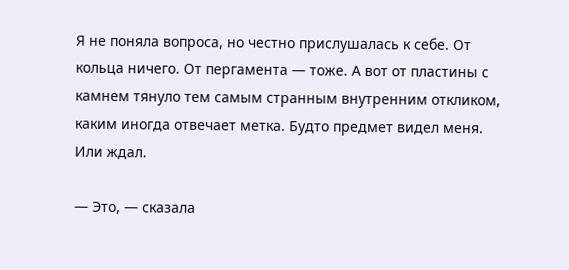Я не поняла вопроса, но честно прислушалась к себе. От кольца ничего. От пергамента — тоже. А вот от пластины с камнем тянуло тем самым странным внутренним откликом, каким иногда отвечает метка. Будто предмет видел меня. Или ждал.

— Это, — сказала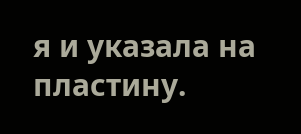я и указала на пластину.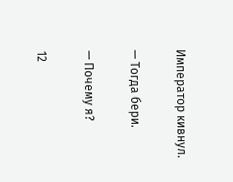Император кивнул.

— Тогда бери.

— Почему я?

12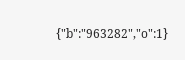{"b":"963282","o":1}